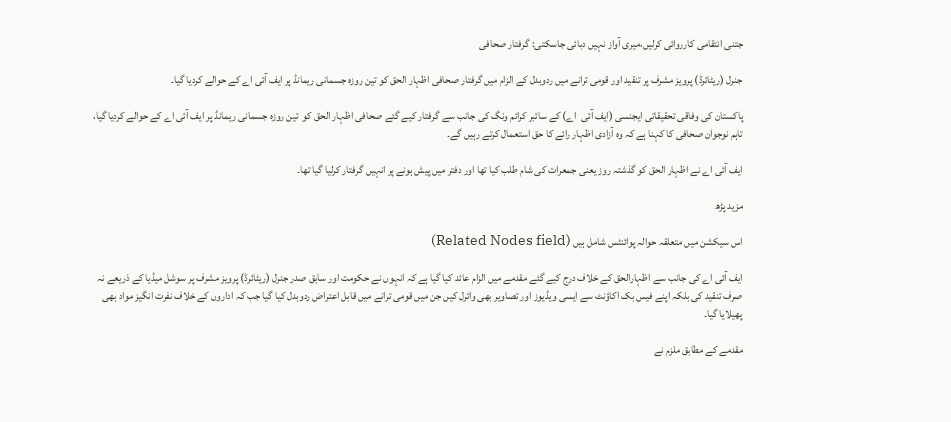جتنی انتقامی کارروائی کرلیں،میری آواز نہیں دبائی جاسکتی: گرفتار صحافی

جنرل (ریٹائرڈ) پرویز مشرف پر تنقید اور قومی ترانے میں ردوبدل کے الزام میں گرفتار صحافی اظہار الحق کو تین روزہ جسمانی ریمانڈ پر ایف آئی اے کے حوالے کردیا گیا۔

پاکستان کی وفاقی تحقیقاتی ایجنسی (ایف آئی  اے) کے سائبر کرائم ونگ کی جانب سے گرفتار کیے گئے صحافی اظہار الحق کو  تین روزہ جسمانی ریمانڈ پر ایف آئی اے کے حوالے کردیا گیا، تاہم نوجوان صحافی کا کہنا ہے کہ وہ آزادی اظہار رائے کا حق استعمال کرتے رہیں گے۔

ایف آئی اے نے اظہار الحق کو گذشتہ روز یعنی جمعرات کی شام طلب کیا تھا اور دفتر میں پیش ہونے پر انہیں گرفتار کرلیا گیا تھا۔

مزید پڑھ

اس سیکشن میں متعلقہ حوالہ پوائنٹس شامل ہیں (Related Nodes field)

ایف آئی اے کی جانب سے اظہارالحق کے خلاف درج کیے گئے مقدمے میں الزام عائد کیا گیا ہے کہ انہوں نے حکومت اور سابق صدر جنرل (ریٹائرڈ) پرویز مشرف پر سوشل میڈیا کے ذریعے نہ صرف تنقید کی بلکہ اپنے فیس بک اکاؤنٹ سے ایسی ویڈیوز اور تصاویر بھی وائرل کیں جن میں قومی ترانے میں قابل اعتراض ردوبدل کیا گیا جب کہ اداروں کے خلاف نفرت انگیز مواد بھی پھیلایا گیا۔

مقدمے کے مطابق ملزم نے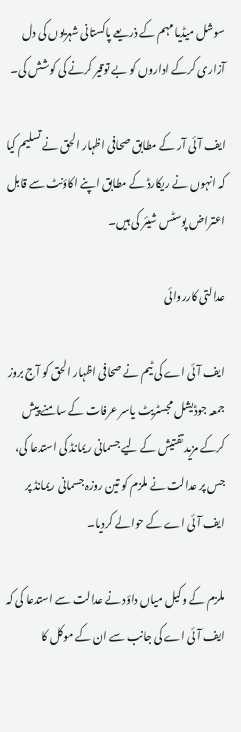سوشل میڈیا مہم کے ذریعے پاکستانی شہریوں کی دل آزاری کرکے اداروں کو بے توقیر کرنے کی کوشش کی۔

ایف آئی آر کے مطابق صحافی اظہار الحق نے تسلیم کیا کہ انہوں نے ریکارڈ کے مطابق اپنے اکاؤنٹ سے قابل اعتراض پوسٹس شیئر کی ہیں۔

عدالتی کارروائی

ایف آئی اے کی ٹیم نے صحافی اظہار الحق کو آج بروز جمعہ جوڈیشل مجسٹریٹ یاسر عرفات کے سامنے پیش کرکے مزید تفتیش کے لیے جسمانی ریمانڈ کی استدعا کی، جس پر عدالت نے ملزم کو تین روزہ جسمانی ریمانڈ پر ایف آئی اے کے حوالے کردیا۔

ملزم کے وکیل میاں داؤد نے عدالت سے استدعا کی کہ ایف آئی اے کی جانب سے ان کے موکل کا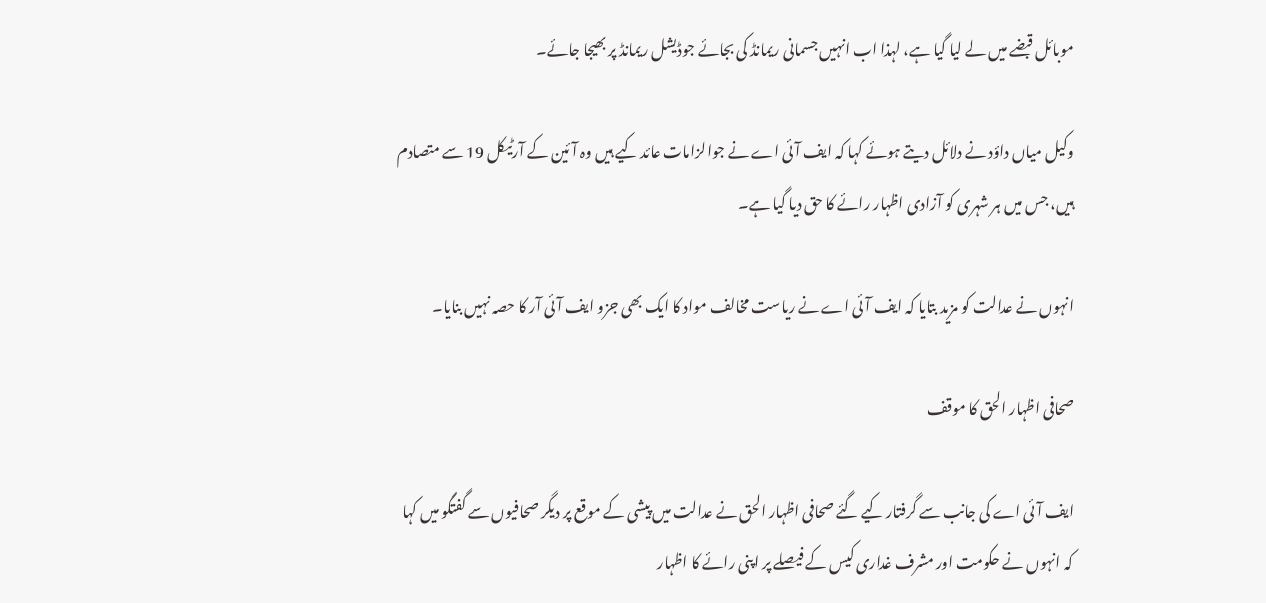موبائل قبضے میں لے لیا گیا ہے، لہذا اب انہیں جسمانی ریمانڈ کی بجائے جوڈیشل ریمانڈ پر بھیجا جائے۔

وکیل میاں داؤد نے دلائل دیتے ہوئے کہا کہ ایف آئی اے نے جوالزامات عائد کیے ہیں وہ آئین کے آرٹیکل 19 سے متصادم ہیں، جس میں ہر شہری کو آزادی اظہار رائے کا حق دیا گیا ہے۔

انہوں نے عدالت کو مزید بتایا کہ ایف آئی اے نے ریاست مخالف مواد کا ایک بھی جزو ایف آئی آر کا حصہ نہیں بنایا۔

صحافی اظہار الحق کا موقف

ایف آئی اے کی جانب سے گرفتار کیے گئے صحافی اظہار الحق نے عدالت میں پیشی کے موقع پر دیگر صحافیوں سے گفتگو میں کہا کہ انہوں نے حکومت اور مشرف غداری کیس کے فیصلے پر اپنی رائے کا اظہار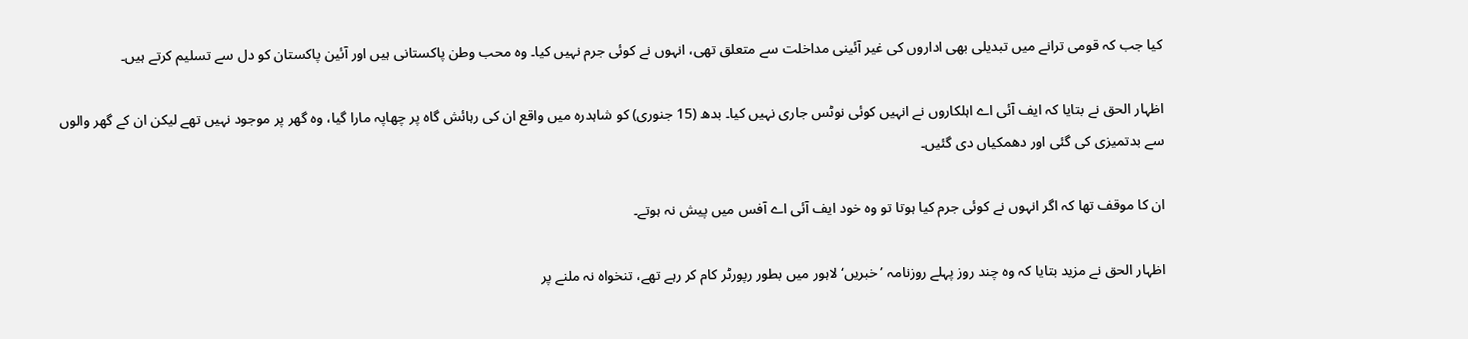کیا جب کہ قومی ترانے میں تبدیلی بھی اداروں کی غیر آئینی مداخلت سے متعلق تھی، انہوں نے کوئی جرم نہیں کیا۔ وہ محب وطن پاکستانی ہیں اور آئین پاکستان کو دل سے تسلیم کرتے ہیں۔

اظہار الحق نے بتایا کہ ایف آئی اے اہلکاروں نے انہیں کوئی نوٹس جاری نہیں کیا۔ بدھ (15 جنوری) کو شاہدرہ میں واقع ان کی رہائش گاہ پر چھاپہ مارا گیا، وہ گھر پر موجود نہیں تھے لیکن ان کے گھر والوں سے بدتمیزی کی گئی اور دھمکیاں دی گئیں۔

ان کا موقف تھا کہ اگر انہوں نے کوئی جرم کیا ہوتا تو وہ خود ایف آئی اے آفس میں پیش نہ ہوتے۔

اظہار الحق نے مزید بتایا کہ وہ چند روز پہلے روزنامہ ’خبریں‘ لاہور میں بطور رپورٹر کام کر رہے تھے، تنخواہ نہ ملنے پر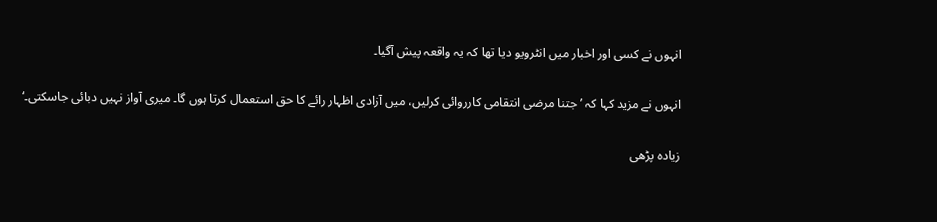انہوں نے کسی اور اخبار میں انٹرویو دیا تھا کہ یہ واقعہ پیش آگیا۔

انہوں نے مزید کہا کہ ’جتنا مرضی انتقامی کارروائی کرلیں، میں آزادی اظہار رائے کا حق استعمال کرتا ہوں گا۔ میری آواز نہیں دبائی جاسکتی۔‘

زیادہ پڑھی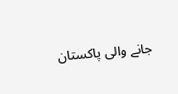جانے والی پاکستان